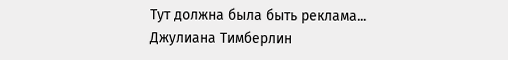Тут должна была быть реклама...
Джулиана Тимберлин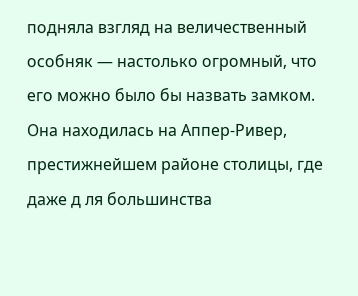подняла взгляд на величественный особняк — настолько огромный, что его можно было бы назвать замком. Она находилась на Аппер-Ривер, престижнейшем районе столицы, где даже д ля большинства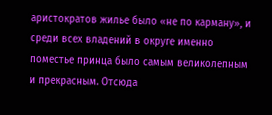аристократов жилье было «не по карману», и среди всех владений в округе именно поместье принца было самым великолепным и прекрасным. Отсюда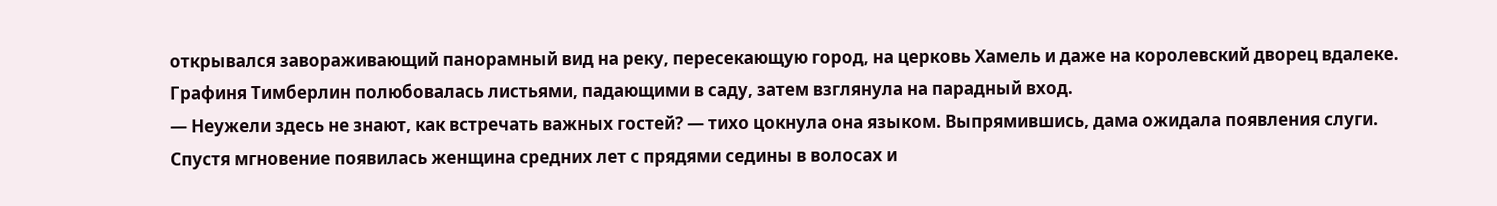открывался завораживающий панорамный вид на реку, пересекающую город, на церковь Хамель и даже на королевский дворец вдалеке.
Графиня Тимберлин полюбовалась листьями, падающими в саду, затем взглянула на парадный вход.
— Неужели здесь не знают, как встречать важных гостей? — тихо цокнула она языком. Выпрямившись, дама ожидала появления слуги.
Спустя мгновение появилась женщина средних лет с прядями седины в волосах и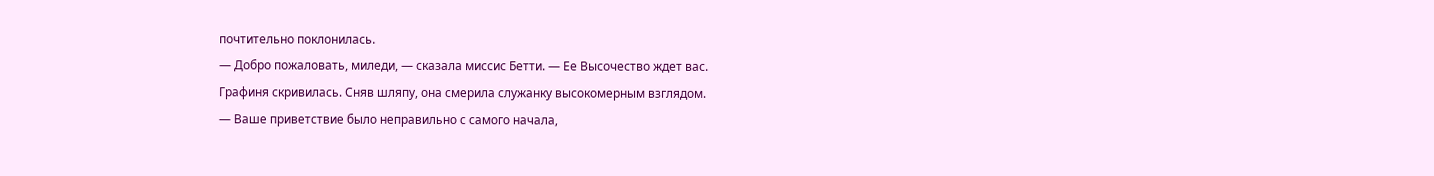почтительно поклонилась.
— Добро пожаловать, миледи, — сказала миссис Бетти. — Ее Высочество ждет вас.
Графиня скривилась. Сняв шляпу, она смерила служанку высокомерным взглядом.
— Ваше приветствие было неправильно с самого начала,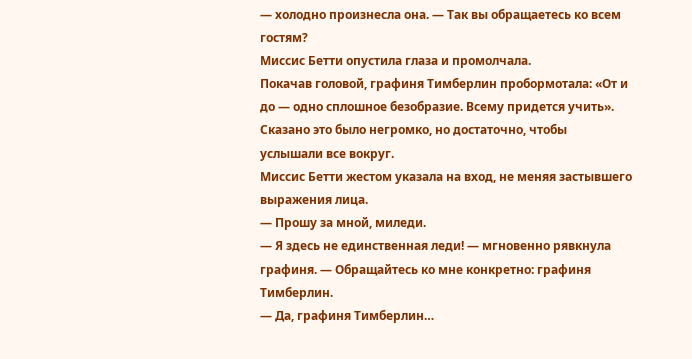— холодно произнесла она. — Так вы обращаетесь ко всем гостям?
Миссис Бетти опустила глаза и промолчала.
Покачав головой, графиня Тимберлин пробормотала: «От и до — одно сплошное безобразие. Всему придется учить». Сказано это было негромко, но достаточно, чтобы услышали все вокруг.
Миссис Бетти жестом указала на вход, не меняя застывшего выражения лица.
— Прошу за мной, миледи.
— Я здесь не единственная леди! — мгновенно рявкнула графиня. — Обращайтесь ко мне конкретно: графиня Тимберлин.
— Да, графиня Тимберлин…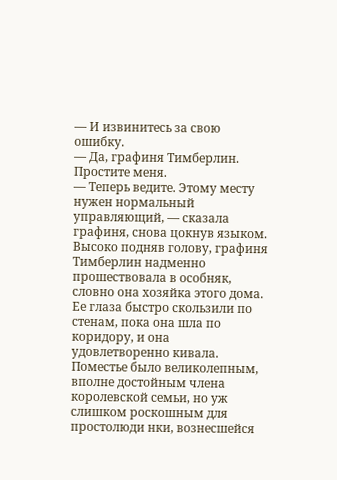— И извинитесь за свою ошибку.
— Да, графиня Тимберлин. Простите меня.
— Теперь ведите. Этому месту нужен нормальный управляющий, — сказала графиня, снова цокнув языком.
Высоко подняв голову, графиня Тимберлин надменно прошествовала в особняк, словно она хозяйка этого дома. Ее глаза быстро скользили по стенам, пока она шла по коридору, и она удовлетворенно кивала. Поместье было великолепным, вполне достойным членa королевской семьи, но уж слишком роскошным для простолюди нки, вознесшейся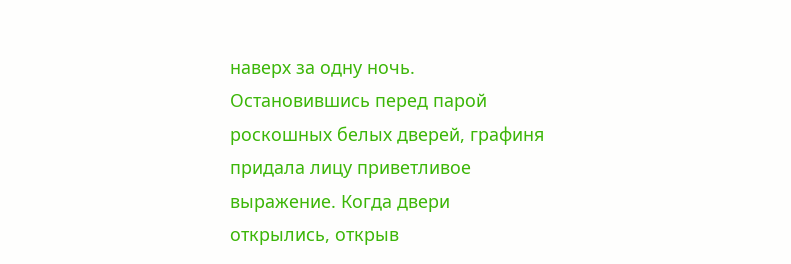наверх за одну ночь.
Остановившись перед парой роскошных белых дверей, графиня придала лицу приветливое выражение. Когда двери открылись, открыв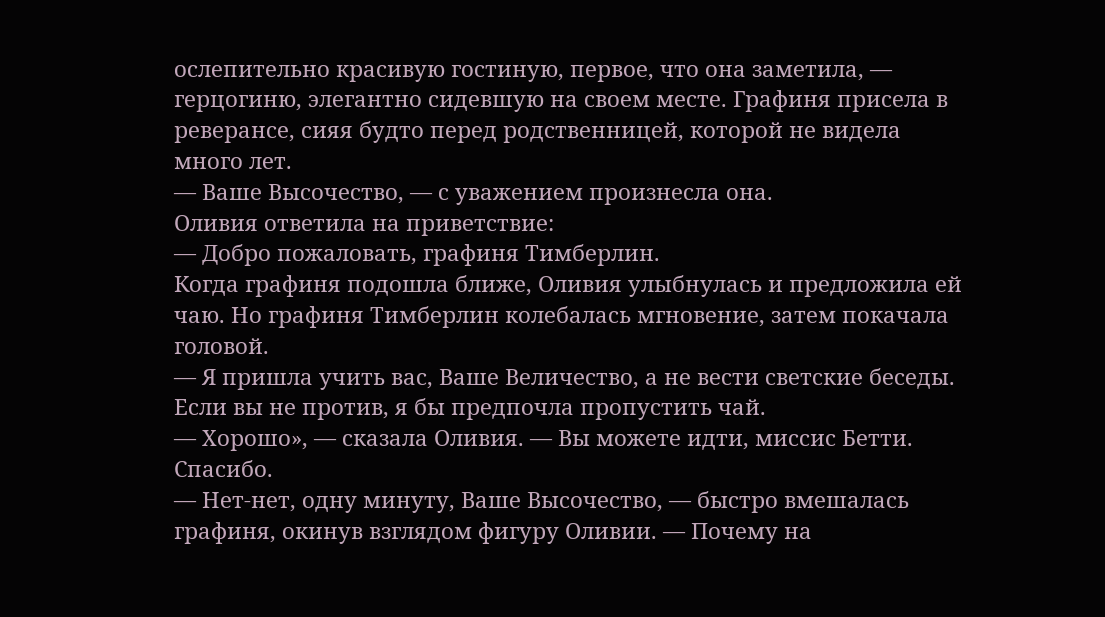ослепительно красивую гостиную, первое, что она заметила, — герцогиню, элегантно сидевшую на своем месте. Графиня присела в реверансе, сияя будто перед родственницей, которой не видела много лет.
— Ваше Высочество, — с уважением произнесла она.
Оливия ответила на приветствие:
— Добро пожаловать, графиня Тимберлин.
Когда графиня подошла ближе, Оливия улыбнулась и предложила ей чаю. Но графиня Тимберлин колебалась мгновение, затем покачала головой.
— Я пришла учить вас, Ваше Величество, а не вести светские беседы. Если вы не против, я бы предпочла пропустить чай.
— Хорошо», — сказала Оливия. — Вы можете идти, миссис Бетти. Спасибо.
— Нет-нет, одну минуту, Ваше Высочество, — быстро вмешалась графиня, окинув взглядом фигуру Оливии. — Почему на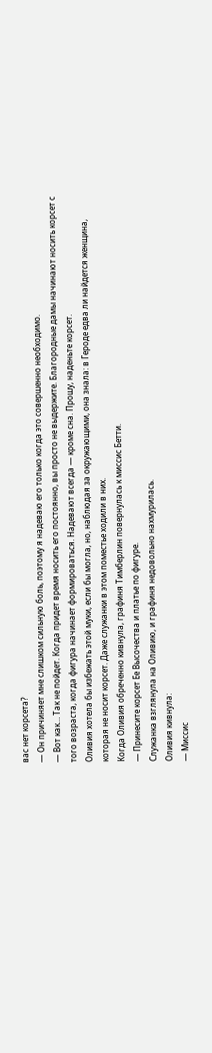вас нет корсета?
— Он причиняет мне слишком сильную боль, поэтому я надеваю его только когда это совершенно необходимо.
— Вот как… Так не пойдет. Когда придет время носить его постоянно, вы просто не выдержите. Благородные дамы начинают носить корсет с того возраста, когда фигура начинает формироваться. Надевают всегда — кроме сна. Прошу, наденьте корсет.
Оливия хотела бы избежать этой муки, если бы могла, но, наблюдая за окружающими, она знала: в Героде едва ли найдется женщина, которая не носит корсет. Даже служанки в этом поместье ходили в них.
Когда Оливия обреченно кивнула, графиня Тимберлин повернулась к миссис Бетти.
— Принесите корсет Ее Высочества и платье по фигуре.
Служанка взглянула на Оливию, и графиня недовольно нахмурилась.
Оливия кивнула:
— Миссис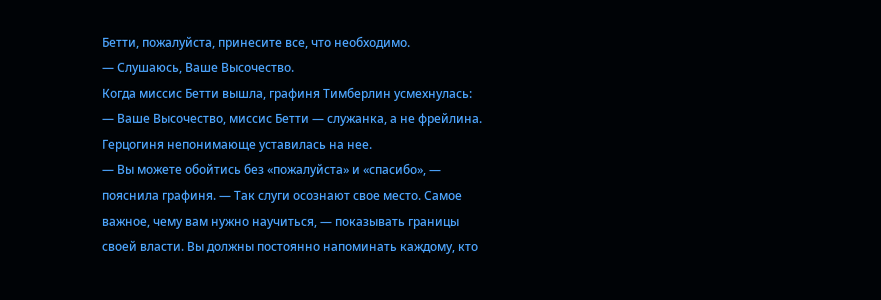Бетти, пожалуйста, принесите все, что необходимо.
— Слушаюсь, Ваше Высочество.
Когда миссис Бетти вышла, графиня Тимберлин усмехнулась:
— Ваше Высочество, миссис Бетти — служанка, а не фрейлина.
Герцогиня непонимающе уставилась на нее.
— Вы можете обойтись без «пожалуйста» и «спасибо», — пояснила графиня. — Так слуги осознают свое место. Самое важное, чему вам нужно научиться, — показывать границы своей власти. Вы должны постоянно напоминать каждому, кто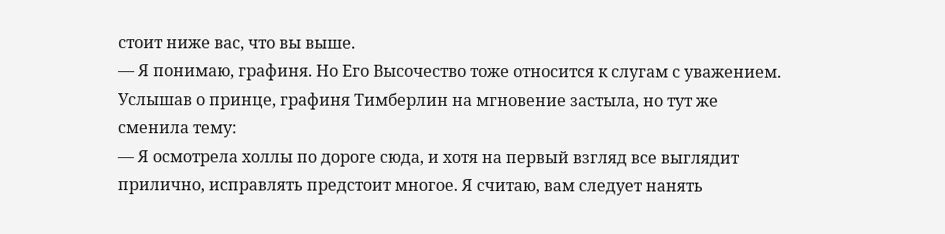стоит ниже вас, что вы выше.
— Я понимаю, графиня. Но Его Высочество тоже относится к слугам с уважением.
Услышав о принце, графиня Тимберлин на мгновение застыла, но тут же сменила тему:
— Я осмотрела холлы по дороге сюда, и хотя на первый взгляд все выглядит прилично, исправлять предстоит многое. Я считаю, вам следует нанять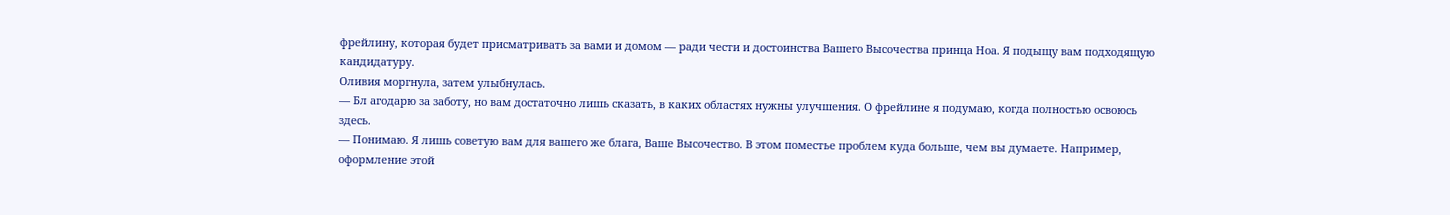фрейлину, которая будет присматривать за вами и домом — ради чести и достоинства Вашего Высочества принца Ноа. Я подыщу вам подходящую кандидатуру.
Оливия моргнула, затем улыбнулась.
— Бл агодарю за заботу, но вам достаточно лишь сказать, в каких областях нужны улучшения. О фрейлине я подумаю, когда полностью освоюсь здесь.
— Понимаю. Я лишь советую вам для вашего же блага, Ваше Высочество. В этом поместье проблем куда больше, чем вы думаете. Например, оформление этой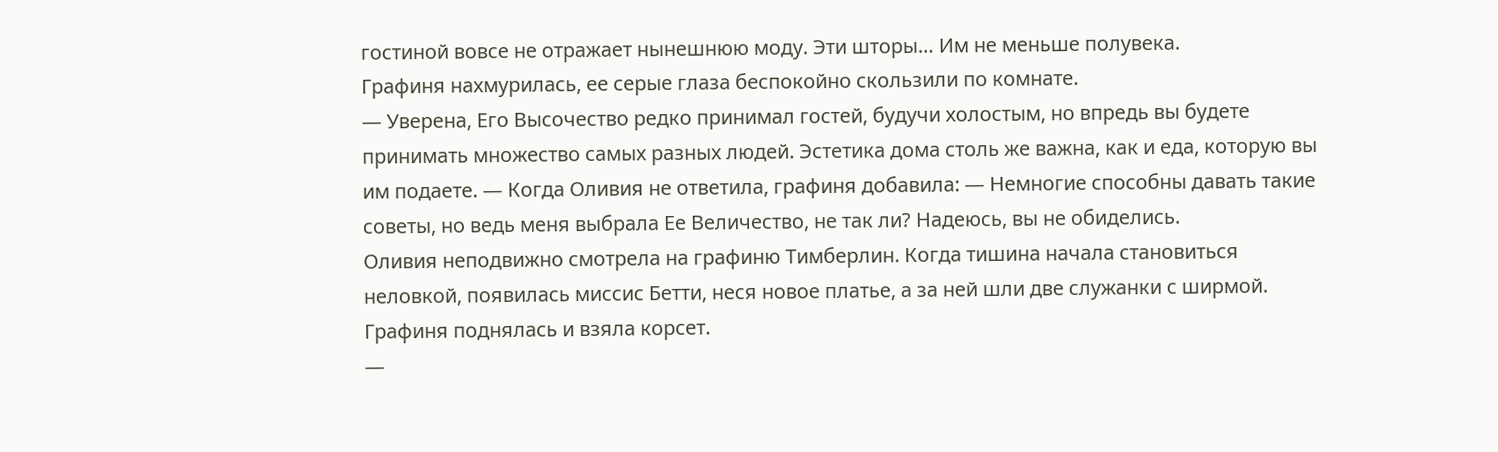гостиной вовсе не отражает нынешнюю моду. Эти шторы… Им не меньше полувека.
Графиня нахмурилась, ее серые глаза беспокойно скользили по комнате.
— Уверена, Его Высочество редко принимал гостей, будучи холостым, но впредь вы будете принимать множество самых разных людей. Эстетика дома столь же важна, как и еда, которую вы им подаете. — Когда Оливия не ответила, графиня добавила: — Немногие способны давать такие советы, но ведь меня выбрала Ее Величество, не так ли? Надеюсь, вы не обиделись.
Оливия неподвижно смотрела на графиню Тимберлин. Когда тишина начала становиться неловкой, появилась миссис Бетти, неся новое платье, а за ней шли две служанки с ширмой.
Графиня поднялась и взяла корсет.
—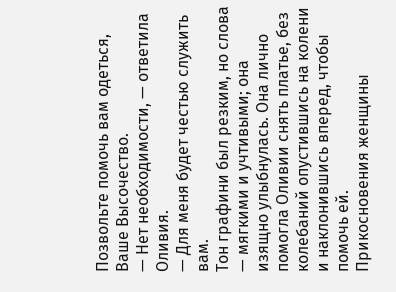Позвольте помочь вам одеться, Ваше Высочество.
— Нет необходимости, — ответила Оливия.
— Для меня будет честью служить вам.
Тон графини был резким, но слова — мягкими и учтивыми; она изящно улыбнулась. Она лично помогла Оливии снять платье, без колебаний опустившись на колени и наклонившись вперед, чтобы помочь ей.
Прикосновения женщины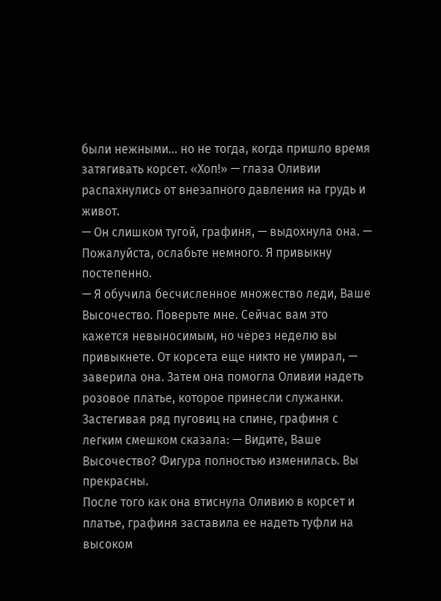были нежными… но не тогда, когда пришло время затягивать корсет. «Хоп!» — глаза Оливии распахнулись от внезапного давления на грудь и живот.
— Он слишком тугой, графиня, — выдохнула она. — Пожалуйста, ослабьте немного. Я привыкну постепенно.
— Я обучила бесчисленное множество леди, Ваше Высочество. Поверьте мне. Сейчас вам это кажется невыносимым, но через неделю вы привыкнете. От корсета еще никто не умирал, — заверила она. Затем она помогла Оливии надеть розовое платье, которое принесли служанки. Застегивая ряд пуговиц на спине, графиня с легким смешком сказала: — Видите, Ваше Высочество? Фигура полностью изменилась. Вы прекрасны.
После того как она втиснула Оливию в корсет и платье, графиня заставила ее надеть туфли на высоком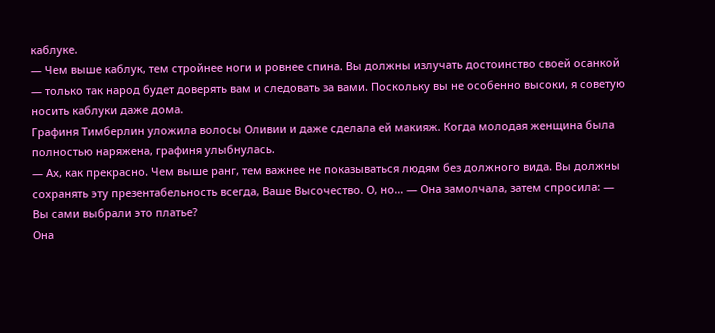каблуке.
— Чем выше каблук, тем стройнее ноги и ровнее спина. Вы должны излучать достоинство своей осанкой — только так народ будет доверять вам и следовать за вами. Поскольку вы не особенно высоки, я советую носить каблуки даже дома.
Графиня Тимберлин уложила волосы Оливии и даже сделала ей макияж. Когда молодая женщина была полностью наряжена, графиня улыбнулась.
— Ах, как прекрасно. Чем выше ранг, тем важнее не показываться людям без должного вида. Вы должны сохранять эту презентабельность всегда, Ваше Высочество. О, но… — Она замолчала, затем спросила: — Вы сами выбрали это платье?
Она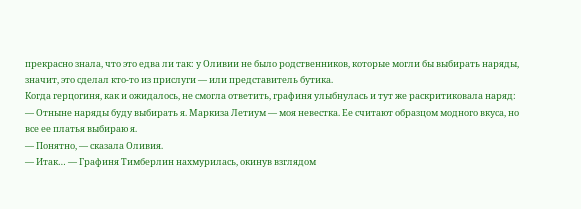прекрасно знала, что это едва ли так: у Оливии не было родственников, которые могли бы выбирать наряды, значит, это сделал кто-то из прислуги — или представитель бутика.
Когда герцогиня, как и ожидалось, не смогла ответить, графиня улыбнулась и тут же раскритиковала наряд:
— Отныне наряды буду выбирать я. Маркиза Летиум — моя невестка. Ее считают образцом модного вкуса, но все ее платья выбираю я.
— Понятно, — сказала Оливия.
— Итак… — Графиня Тимберлин нахмурилась, окинув взглядом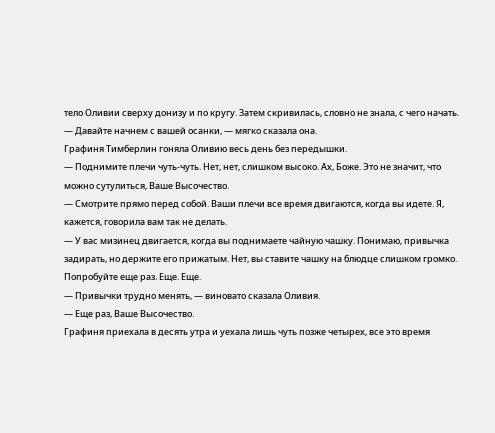тело Оливии сверху донизу и по кругу. Затем скривилась, словно не знала, с чего начать. — Давайте начнем с вашей осанки, — мягко сказала она.
Графиня Тимберлин гоняла Оливию весь день без передышки.
— Поднимите плечи чуть-чуть. Нет, нет, слишком высоко. Ах, Боже. Это не значит, что можно сутулиться, Ваше Высочество.
— Смотрите прямо перед собой. Ваши плечи все время двигаются, когда вы идете. Я, кажется, говорила вам так не делать.
— У вас мизинец двигается, когда вы поднимаете чайную чашку. Понимаю, привычка задирать, но держите его прижатым. Нет, вы ставите чашку на блюдце слишком громко. Попробуйте еще раз. Еще. Еще.
— Привычки трудно менять, — виновато сказала Оливия.
— Еще раз, Ваше Высочество.
Графиня приехала в десять утра и уехала лишь чуть позже четырех, все это время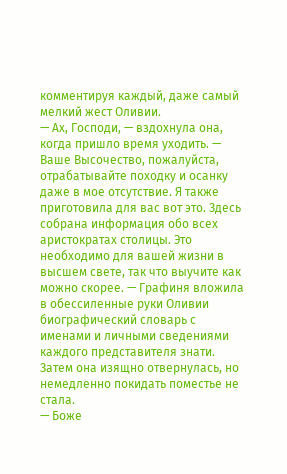комментируя каждый, даже самый мелкий жест Оливии.
— Ах, Господи, — вздохнула она, когда пришло время уходить. — Ваше Высочество, пожалуйста, отрабатывайте походку и осанку даже в мое отсутствие. Я также приготовила для вас вот это. Здесь собрана информация обо всех аристократах столицы. Это необходимо для вашей жизни в высшем свете, так что выучите как можно скорее. — Графиня вложила в обессиленные руки Оливии биографический словарь с именами и личными сведениями каждого представителя знати. Затем она изящно отвернулась, но немедленно покидать поместье не стала.
— Боже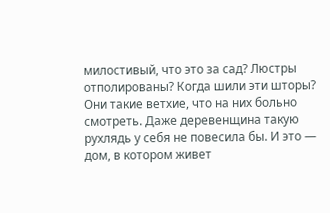милостивый, что это за сад? Люстры отполированы? Когда шили эти шторы? Они такие ветхие, что на них больно смотреть. Даже деревенщина такую рухлядь у себя не повесила бы. И это — дом, в котором живет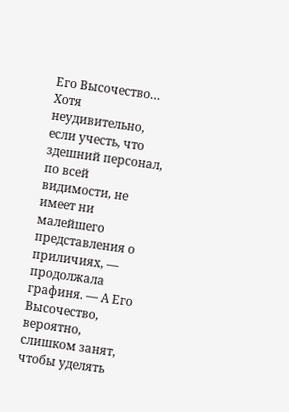Его Высочество… Хотя неудивительно, если учесть, что здешний персонал, по всей видимости, не имеет ни малейшего представления о приличиях, — продолжала графиня. — А Его Высочество, вероятно, слишком занят, чтобы уделять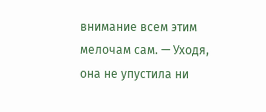внимание всем этим мелочам сам. — Уходя, она не упустила ни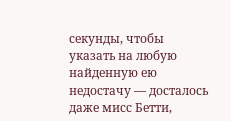секунды, чтобы указать на любую найденную ею недостачу — досталось даже мисс Бетти,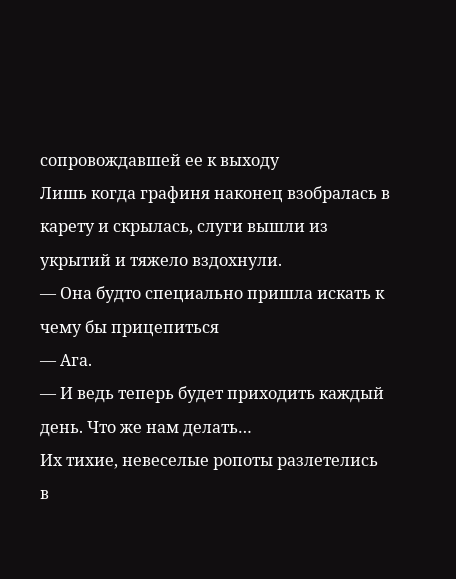сопровождавшей ее к выходу
Лишь когда графиня наконец взобралась в карету и скрылась, слуги вышли из укрытий и тяжело вздохнули.
— Она будто специально пришла искать к чему бы прицепиться
— Ага.
— И ведь теперь будет приходить каждый день. Что же нам делать…
Их тихие, невеселые ропоты разлетелись в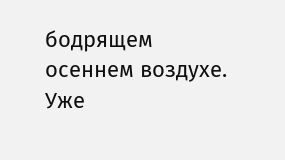бодрящем осеннем воздухе.
Уже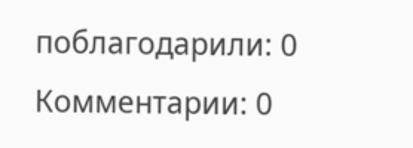поблагодарили: 0
Комментарии: 0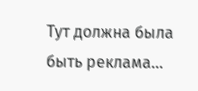Тут должна была быть реклама...